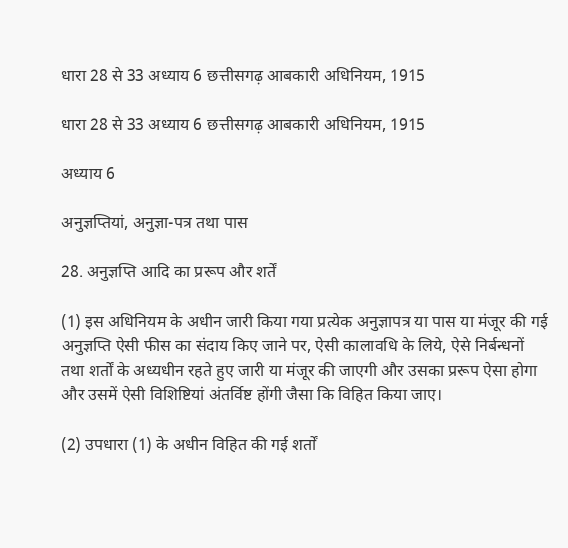धारा 28 से 33 अध्याय 6 छत्तीसगढ़ आबकारी अधिनियम, 1915

धारा 28 से 33 अध्याय 6 छत्तीसगढ़ आबकारी अधिनियम, 1915

अध्याय 6

अनुज्ञप्तियां, अनुज्ञा-पत्र तथा पास

28. अनुज्ञप्ति आदि का प्ररूप और शर्तें

(1) इस अधिनियम के अधीन जारी किया गया प्रत्येक अनुज्ञापत्र या पास या मंजूर की गई अनुज्ञप्ति ऐसी फीस का संदाय किए जाने पर, ऐसी कालावधि के लिये, ऐसे निर्बन्धनों तथा शर्तों के अध्यधीन रहते हुए जारी या मंजूर की जाएगी और उसका प्ररूप ऐसा होगा और उसमें ऐसी विशिष्टियां अंतर्विष्ट होंगी जैसा कि विहित किया जाए।

(2) उपधारा (1) के अधीन विहित की गई शर्तों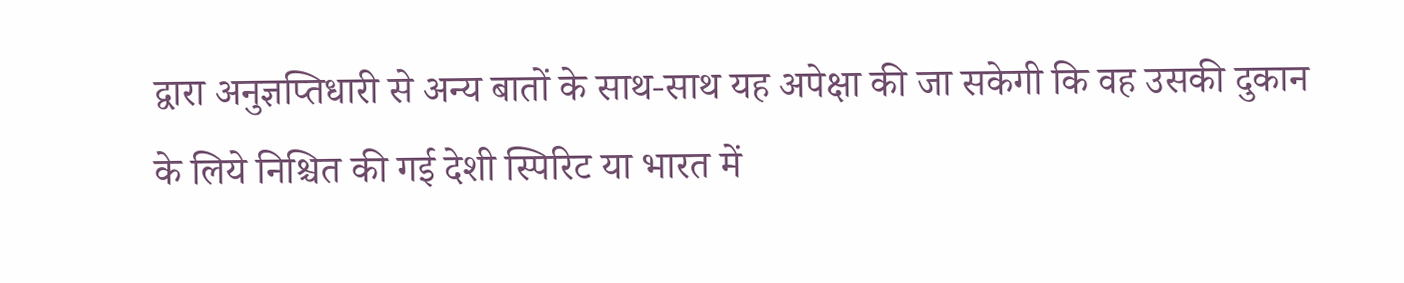द्वारा अनुज्ञप्तिधारी से अन्य बातों के साथ-साथ यह अपेक्षा की जा सकेगी कि वह उसकी दुकान के लिये निश्चित की गई देशी स्पिरिट या भारत में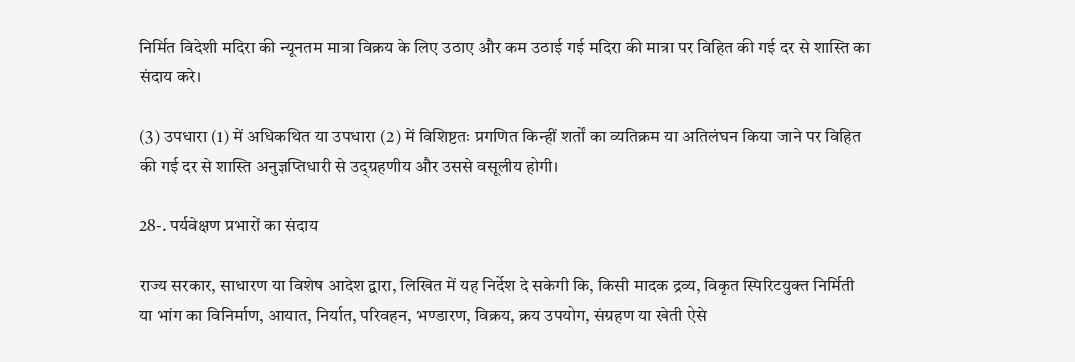निर्मित विदेशी मदिरा की न्यूनतम मात्रा विक्रय के लिए उठाए और कम उठाई गई मदिरा की मात्रा पर विहित की गई दर से शास्ति का संदाय करे।

(3) उपधारा (1) में अधिकथित या उपधारा (2) में विशिष्टतः प्रगणित किन्हीं शर्तों का व्यतिक्रम या अतिलंघन किया जाने पर विहित की गई दर से शास्ति अनुज्ञप्तिधारी से उद्‌ग्रहणीय और उससे वसूलीय होगी।

28-. पर्यवेक्षण प्रभारों का संदाय

राज्य सरकार, साधारण या विशेष आदेश द्वारा, लिखित में यह निर्देश दे सकेगी कि, किसी मादक द्रव्य, विकृत स्पिरिटयुक्त निर्मिती या भांग का विनिर्माण, आयात, निर्यात, परिवहन, भण्डारण, विक्रय, क्रय उपयोग, संग्रहण या खेती ऐसे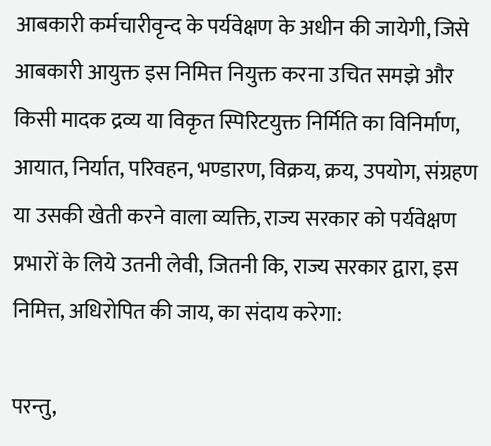आबकारी कर्मचारीवृन्द के पर्यवेक्षण के अधीन की जायेगी, जिसे आबकारी आयुक्त इस निमित्त नियुक्त करना उचित समझे और किसी मादक द्रव्य या विकृत स्पिरिटयुक्त निर्मिति का विनिर्माण, आयात, निर्यात, परिवहन, भण्डारण, विक्रय, क्रय, उपयोग, संग्रहण या उसकी खेती करने वाला व्यक्ति, राज्य सरकार को पर्यवेक्षण प्रभारों के लिये उतनी लेवी, जितनी कि, राज्य सरकार द्वारा, इस निमित्त, अधिरोपित की जाय, का संदाय करेगा:

परन्तु,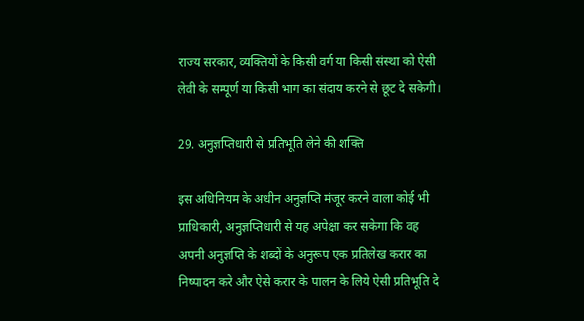राज्य सरकार, व्यक्तियों के किसी वर्ग या किसी संस्था को ऐसी लेवी के सम्पूर्ण या किसी भाग का संदाय करने से छूट दे सकेगी।

29. अनुज्ञप्तिधारी से प्रतिभूति लेने की शक्ति

इस अधिनियम के अधीन अनुज्ञप्ति मंजूर करने वाला कोई भी प्राधिकारी, अनुज्ञप्तिधारी से यह अपेक्षा कर सकेगा कि वह अपनी अनुज्ञप्ति के शब्दों के अनुरूप एक प्रतिलेख करार का निष्पादन करे और ऐसे करार के पालन के लिये ऐसी प्रतिभूति दे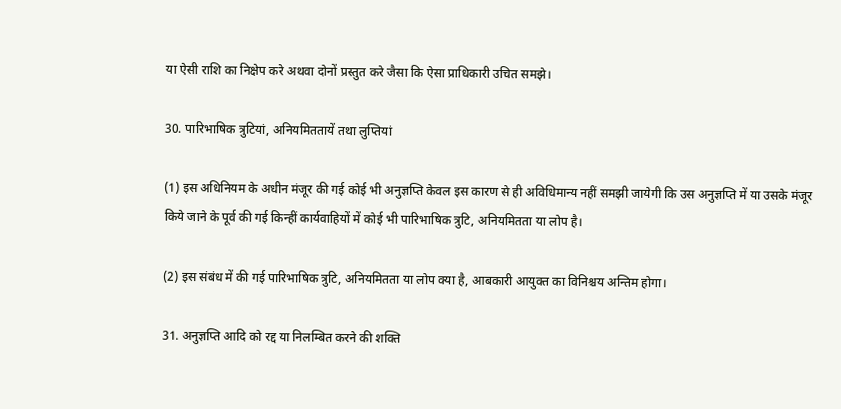या ऐसी राशि का निक्षेप करे अथवा दोनों प्रस्तुत करे जैसा कि ऐसा प्राधिकारी उचित समझे।

30. पारिभाषिक त्रुटियां, अनियमिततायें तथा लुप्तियां

(1) इस अधिनियम के अधीन मंजूर की गई कोई भी अनुज्ञप्ति केवल इस कारण से ही अविधिमान्य नहीं समझी जायेगी कि उस अनुज्ञप्ति में या उसके मंजूर किये जाने के पूर्व की गई किन्हीं कार्यवाहियों में कोई भी पारिभाषिक त्रुटि, अनियमितता या लोप है।

(2) इस संबंध में की गई पारिभाषिक त्रुटि, अनियमितता या लोप क्या है, आबकारी आयुक्त का विनिश्चय अन्तिम होगा।

31. अनुज्ञप्ति आदि को रद्द या निलम्बित करने की शक्ति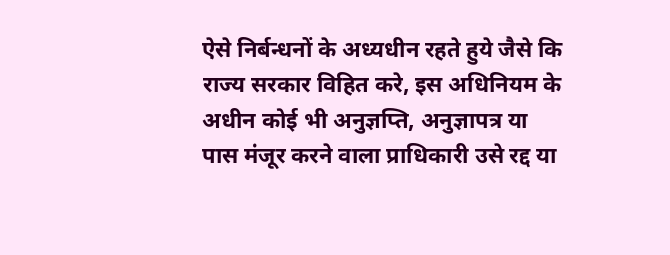ऐसे निर्बन्धनों के अध्यधीन रहते हुये जैसे कि राज्य सरकार विहित करे, इस अधिनियम के अधीन कोई भी अनुज्ञप्ति, अनुज्ञापत्र या पास मंजूर करने वाला प्राधिकारी उसे रद्द या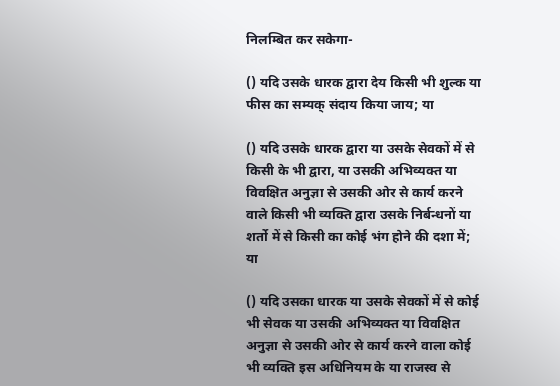निलम्बित कर सकेगा-

() यदि उसके धारक द्वारा देय किसी भी शुल्क या फीस का सम्यक् संदाय किया जाय; या

() यदि उसके धारक द्वारा या उसके सेवकों में से किसी के भी द्वारा, या उसकी अभिव्यक्त या विवक्षित अनुज्ञा से उसकी ओर से कार्य करने वाले किसी भी व्यक्ति द्वारा उसके निर्बन्धनों या शर्तो में से किसी का कोई भंग होने की दशा में; या

() यदि उसका धारक या उसके सेवकों में से कोई भी सेवक या उसकी अभिव्यक्त या विवक्षित अनुज्ञा से उसकी ओर से कार्य करने वाला कोई भी व्यक्ति इस अधिनियम के या राजस्व से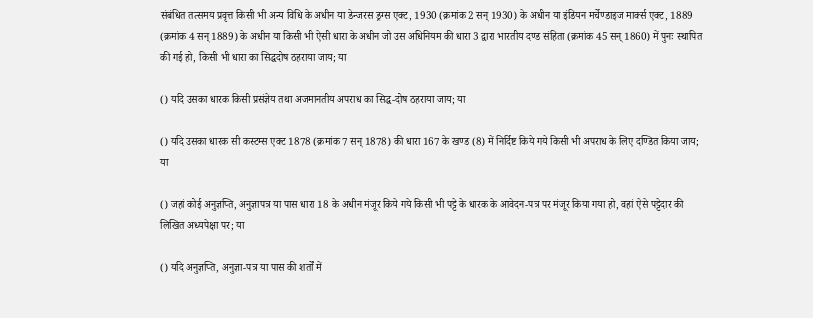संबंधित तत्समय प्रवृत्त किसी भी अन्य विधि के अधीन या डेन्जरस ड्रग्स एक्ट, 1930 (क्रमांक 2 सन् 1930) के अधीन या इंडियन मर्चेण्डाइज मार्क्स एक्ट, 1889 (क्रमांक 4 सन् 1889) के अधीन या किसी भी ऐसी धारा के अधीन जो उस अधिनियम की धारा 3 द्वारा भारतीय दण्ड संहिता (क्रमांक 45 सन् 1860) में पुनः स्थापित की गई हो, किसी भी धारा का सिद्धदोष ठहराया जाय; या

() यदि उसका धारक किसी प्रसंज्ञेय तथा अजमानतीय अपराध का सिद्ध-दोष ठहराया जाय; या

() यदि उसका धारक सी कस्टम्स एक्ट 1878 (क्रमांक 7 सन् 1878) की धारा 167 के खण्ड (8) में निर्दिष्ट किये गये किसी भी अपराध के लिए दण्डित किया जाय; या

() जहां कोई अनुज्ञप्ति, अनुज्ञापत्र या पास धारा 18 के अधीन मंजूर किये गये किसी भी पट्टे के धारक के आवेदन-पत्र पर मंजूर किया गया हो, वहां ऐसे पट्टेदार की लिखित अध्यपेक्षा पर; या

() यदि अनुज्ञप्ति, अनुज्ञा-पत्र या पास की शर्तों में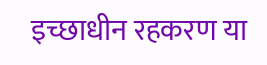इच्छाधीन रहकरण या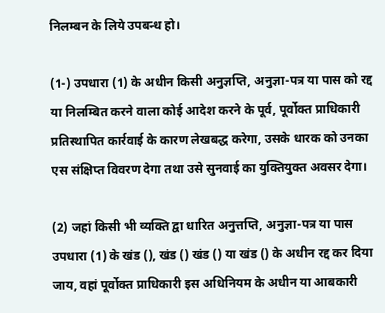निलम्बन के लिये उपबन्ध हो।

(1-) उपधारा (1) के अधीन किसी अनुज्ञप्ति, अनुज्ञा-पत्र या पास को रद्द या निलम्बित करने वाला कोई आदेश करने के पूर्व, पूर्वोक्त प्राधिकारी प्रतिस्थापित कार्रवाई के कारण लेखबद्ध करेगा, उसके धारक को उनका एस संक्षिप्त विवरण देगा तथा उसे सुनवाई का युक्तियुक्त अवसर देगा।

(2) जहां किसी भी व्यक्ति द्वा धारित अनुत्तप्ति, अनुज्ञा-पत्र या पास उपधारा (1) के खंड (), खंड () खंड () या खंड () के अधीन रद्द कर दिया जाय, वहां पूर्वोक्त प्राधिकारी इस अधिनियम के अधीन या आबकारी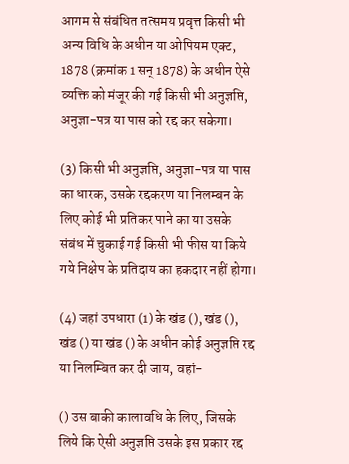आगम से संबंधित तत्समय प्रवृत्त किसी भी अन्य विधि के अधीन या ओपियम एक्ट, 1878 (क्रमांक 1 सन् 1878) के अधीन ऐसे व्यक्ति को मंजूर की गई किसी भी अनुज्ञप्ति, अनुज्ञा-पत्र या पास को रद्द कर सकेगा।

(3) किसी भी अनुज्ञप्ति, अनुज्ञा-पत्र या पास का धारक, उसके रद्दकरण या निलम्बन के लिए कोई भी प्रतिकर पाने का या उसके संबंध में चुकाई गई किसी भी फीस या किये गये निक्षेप के प्रतिदाय का हकदार नहीं होगा।

(4) जहां उपधारा (1) के खंड (), खंड (), खंड () या खंड () के अधीन कोई अनुज्ञप्ति रद्द या निलम्बित कर दी जाय, वहां-

() उस बाकी कालावधि के लिए, जिसके लिये कि ऐसी अनुज्ञप्ति उसके इस प्रकार रद्द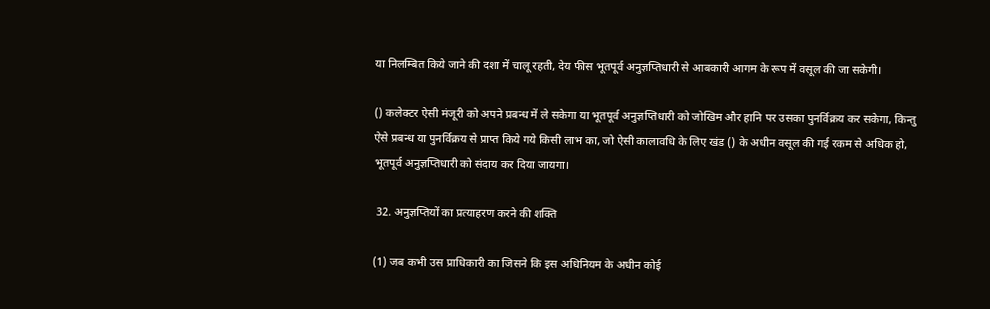या निलम्बित किये जाने की दशा में चालू रहती, देय फीस भूतपूर्व अनुज्ञप्तिधारी से आबकारी आगम के रूप में वसूल की जा सकेगी।

() कलेक्टर ऐसी मंजूरी को अपने प्रबन्ध में ले सकेगा या भूतपूर्व अनुज्ञप्तिधारी को जोखिम और हानि पर उसका पुनर्विक्रय कर सकेगा, किन्तु ऐसे प्रबन्ध या पुनर्विक्रय से प्राप्त किये गये किसी लाभ का, जो ऐसी कालावधि के लिए खंड () के अधीन वसूल की गई रकम से अधिक हो, भूतपूर्व अनुज्ञप्तिधारी को संदाय कर दिया जायगा।

 32. अनुज्ञप्तियों का प्रत्याहरण करने की शक्ति

(1) जब कभी उस प्राधिकारी का जिसने कि इस अधिनियम के अधीन कोई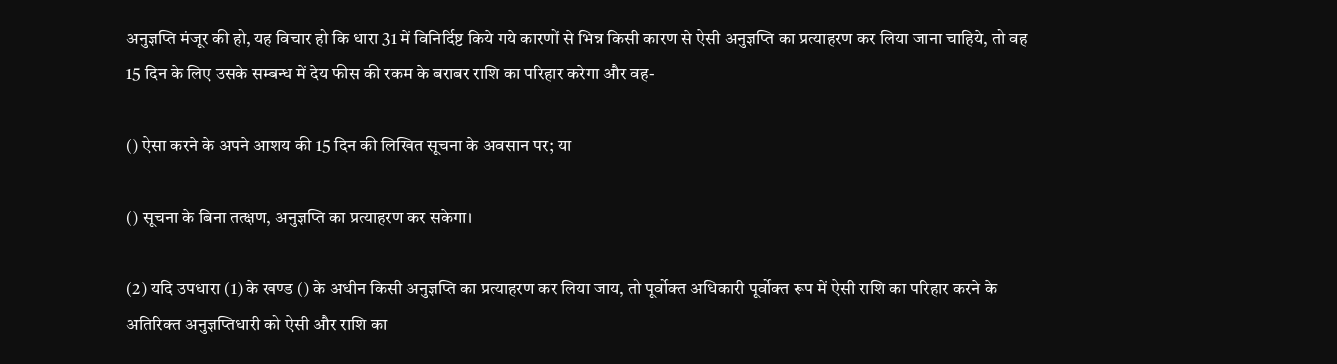अनुज्ञप्ति मंजूर की हो, यह विचार हो कि धारा 31 में विनिर्दिष्ट किये गये कारणों से भिन्न किसी कारण से ऐसी अनुज्ञप्ति का प्रत्याहरण कर लिया जाना चाहिये, तो वह 15 दिन के लिए उसके सम्बन्ध में देय फीस की रकम के बराबर राशि का परिहार करेगा और वह-

() ऐसा करने के अपने आशय की 15 दिन की लिखित सूचना के अवसान पर; या

() सूचना के बिना तत्क्षण, अनुज्ञप्ति का प्रत्याहरण कर सकेगा।

(2) यदि उपधारा (1) के खण्ड () के अधीन किसी अनुज्ञप्ति का प्रत्याहरण कर लिया जाय, तो पूर्वोक्त अधिकारी पूर्वोक्त रूप में ऐसी राशि का परिहार करने के अतिरिक्त अनुज्ञप्तिधारी को ऐसी और राशि का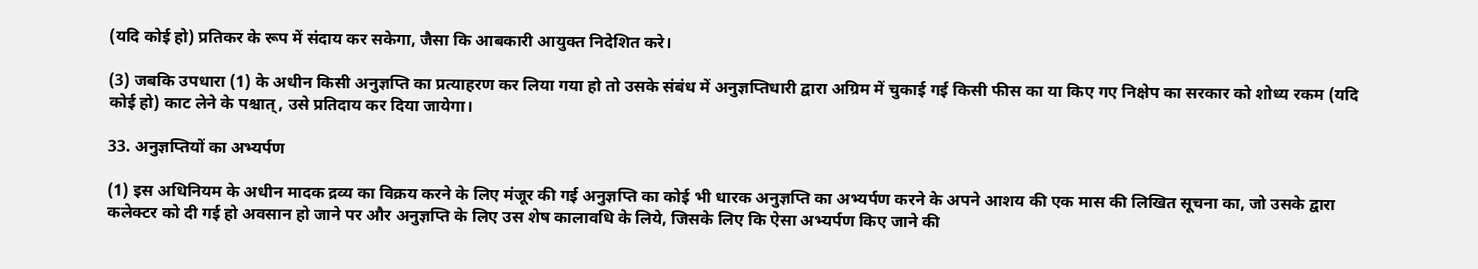(यदि कोई हो) प्रतिकर के रूप में संदाय कर सकेगा, जैसा कि आबकारी आयुक्त निदेशित करे।

(3) जबकि उपधारा (1) के अधीन किसी अनुज्ञप्ति का प्रत्याहरण कर लिया गया हो तो उसके संबंध में अनुज्ञप्तिधारी द्वारा अग्रिम में चुकाई गई किसी फीस का या किए गए निक्षेप का सरकार को शोध्य रकम (यदि कोई हो) काट लेने के पश्चात्, उसे प्रतिदाय कर दिया जायेगा।

33. अनुज्ञप्तियों का अभ्यर्पण

(1) इस अधिनियम के अधीन मादक द्रव्य का विक्रय करने के लिए मंजूर की गई अनुज्ञप्ति का कोई भी धारक अनुज्ञप्ति का अभ्यर्पण करने के अपने आशय की एक मास की लिखित सूचना का, जो उसके द्वारा कलेक्टर को दी गई हो अवसान हो जाने पर और अनुज्ञप्ति के लिए उस शेष कालावधि के लिये, जिसके लिए कि ऐसा अभ्यर्पण किए जाने की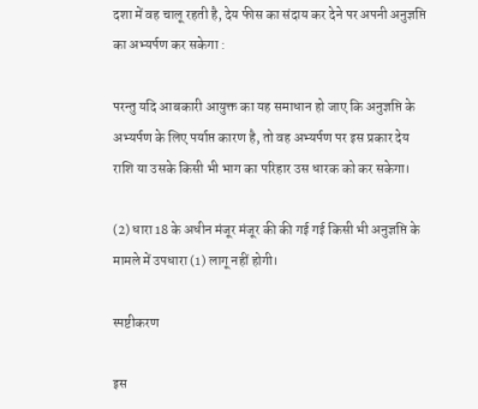दशा में वह चालू रहती है, देय फीस का संदाय कर देने पर अपनी अनुज्ञप्ति का अभ्यर्पण कर सकेगा :

परन्तु यदि आबकारी आयुक्त का यह समाधान हो जाए कि अनुज्ञप्ति के अभ्यर्पण के लिए पर्याप्त कारण है, तो वह अभ्यर्पण पर इस प्रकार देय राशि या उसके किसी भी भाग का परिहार उस धारक को कर सकेगा।

(2) धारा 18 के अधीन मंजूर मंजूर की की गई गई किसी भी अनुज्ञप्ति के मामले में उपधारा (1) लागू नहीं होगी।

स्पष्टीकरण

इस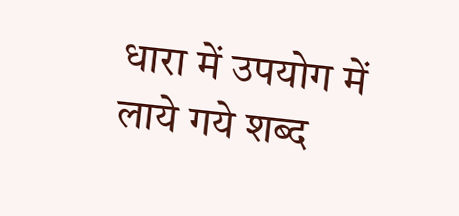धारा में उपयोग में लाये गये शब्द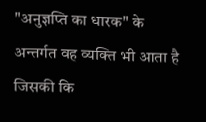"अनुज्ञप्ति का धारक" के अन्तर्गत वह व्यक्ति भी आता है जिसकी कि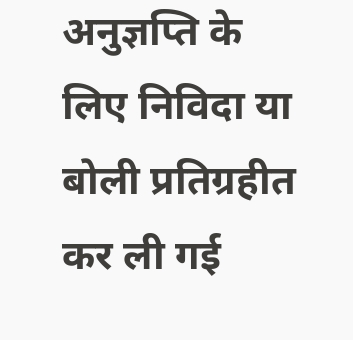अनुज्ञप्ति के लिए निविदा या बोली प्रतिग्रहीत कर ली गई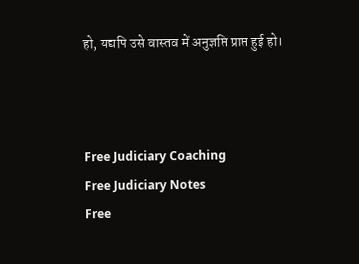हो, यद्यपि उसे वास्तव में अनुज्ञप्ति प्राप्त हुई हो।



Free Judiciary Coaching
Free Judiciary Notes
Free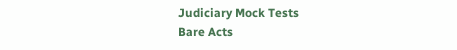Judiciary Mock Tests
Bare Acts